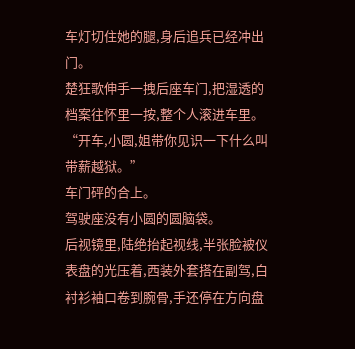车灯切住她的腿,身后追兵已经冲出门。
楚狂歌伸手一拽后座车门,把湿透的档案往怀里一按,整个人滚进车里。
“开车,小圆,姐带你见识一下什么叫带薪越狱。”
车门砰的合上。
驾驶座没有小圆的圆脑袋。
后视镜里,陆绝抬起视线,半张脸被仪表盘的光压着,西装外套搭在副驾,白衬衫袖口卷到腕骨,手还停在方向盘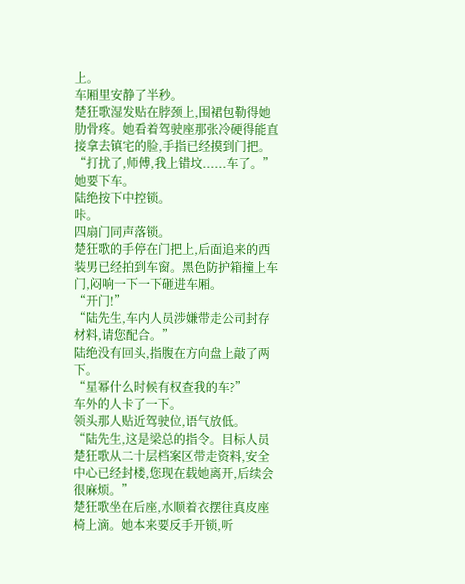上。
车厢里安静了半秒。
楚狂歌湿发贴在脖颈上,围裙包勒得她肋骨疼。她看着驾驶座那张冷硬得能直接拿去镇宅的脸,手指已经摸到门把。
“打扰了,师傅,我上错坟......车了。”
她要下车。
陆绝按下中控锁。
咔。
四扇门同声落锁。
楚狂歌的手停在门把上,后面追来的西装男已经拍到车窗。黑色防护箱撞上车门,闷响一下一下砸进车厢。
“开门!”
“陆先生,车内人员涉嫌带走公司封存材料,请您配合。”
陆绝没有回头,指腹在方向盘上敲了两下。
“星幂什么时候有权查我的车?”
车外的人卡了一下。
领头那人贴近驾驶位,语气放低。
“陆先生,这是梁总的指令。目标人员楚狂歌从二十层档案区带走资料,安全中心已经封楼,您现在载她离开,后续会很麻烦。”
楚狂歌坐在后座,水顺着衣摆往真皮座椅上滴。她本来要反手开锁,听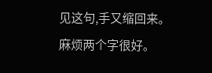见这句,手又缩回来。
麻烦两个字很好。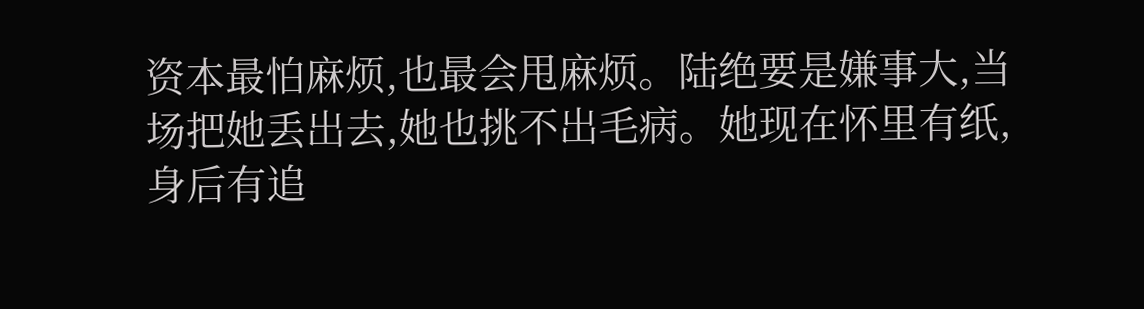资本最怕麻烦,也最会甩麻烦。陆绝要是嫌事大,当场把她丢出去,她也挑不出毛病。她现在怀里有纸,身后有追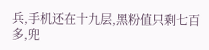兵,手机还在十九层,黑粉值只剩七百多,兜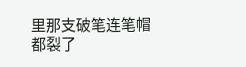里那支破笔连笔帽都裂了